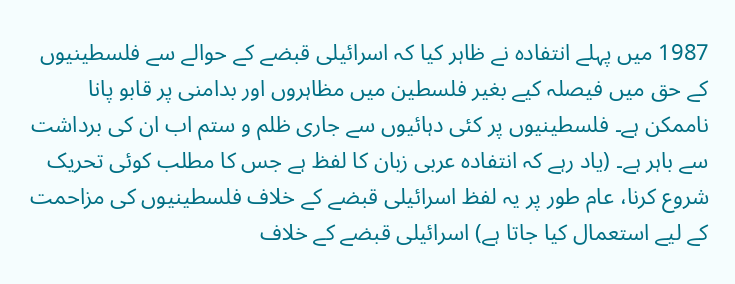1987 میں پہلے انتفادہ نے ظاہر کیا کہ اسرائیلی قبضے کے حوالے سے فلسطینیوں کے حق میں فیصلہ کیے بغیر فلسطین میں مظاہروں اور بدامنی پر قابو پانا ناممکن ہے۔ فلسطینیوں پر کئی دہائیوں سے جاری ظلم و ستم اب ان کی برداشت سے باہر ہے۔ (یاد رہے کہ انتفادہ عربی زبان کا لفظ ہے جس کا مطلب کوئی تحریک شروع کرنا، عام طور پر یہ لفظ اسرائیلی قبضے کے خلاف فلسطینیوں کی مزاحمت کے لیے استعمال کیا جاتا ہے) اسرائیلی قبضے کے خلاف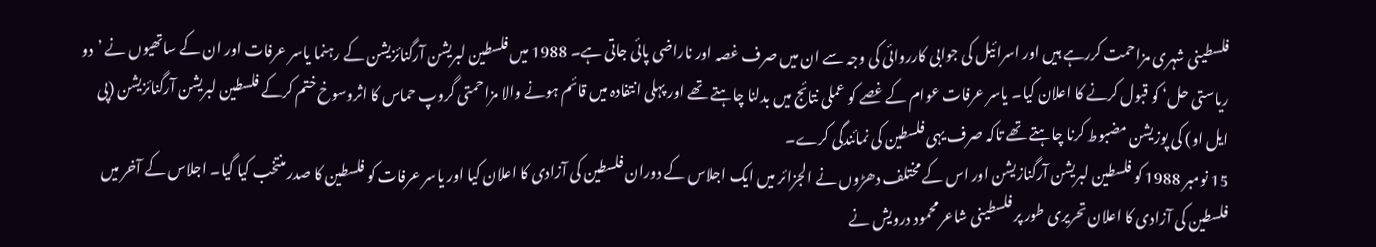فلسطینی شہری مزاحمت کررہے ہیں اور اسرائیل کی جوابی کارروائی کی وجہ سے ان میں صرف غصہ اور ناراضی پائی جاتی ہے۔ 1988 میں فلسطین لبریشن آرگنائزیشن کے رہنما یاسر عرفات اور ان کے ساتھیوں نے ’دو ریاستی حل‘ کو قبول کرنے کا اعلان کیا۔ یاسر عرفات عوام کے غصے کو عملی نتائج میں بدلنا چاہتے تھے اور پہلی انتفادہ میں قائم ہونے والا مزاحمتی گروپ حماس کا اثروسوخ ختم کرکے فلسطین لبریشن آرگنائزیشن (پی ایل او) کی پوزیشن مضبوط کرنا چاہتے تھے تاکہ صرف یہی فلسطین کی نمائندگی کرے۔
15 نومبر 1988 کو فلسطین لبریشن آرگنازیشن اور اس کے مختلف دھڑوں نے الجزائر میں ایک اجلاس کے دوران فلسطین کی آزادی کا اعلان کیا اور یاسر عرفات کو فلسطین کا صدر منتخب کیا گیا۔ اجلاس کے آخر میں فلسطین کی آزادی کا اعلان تحریری طور پر فلسطینی شاعر محمود درویش نے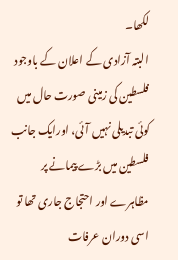لکھا۔
البتہ آزادی کے اعلان کے باوجود فلسطین کی زمینی صورت حال میں کوئی تبدیلی نہیں آئی، اورایک جانب فلسطین میں بڑے پیمانے پر مظاہرے اور احتجاج جاری تھا تو اسی دوران عرفات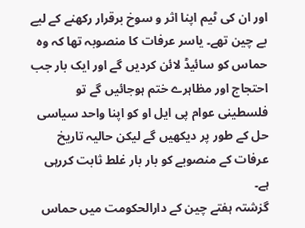اور ان کی ٹیم اپنا اثر و سوخ برقرار رکھنے کے لیے بے چین تھے۔ یاسر عرفات کا منصوبہ تھا کہ وہ حماس کو سائیڈ لائن کردیں گے اور ایک بار جب احتجاج اور مظاہرے ختم ہوجائیں گے تو فلسطینی عوام پی ایل او کو اپنا واحد سیاسی حل کے طور پر دیکھیں گے لیکن حالیہ تاریخ عرفات کے منصوبے کو بار بار غلط ثابت کررہی ہے۔
گزشتہ ہفتے چین کے دارالحکومت میں حماس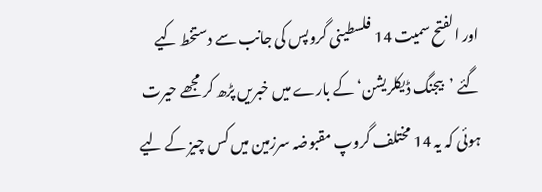اور الفتح سمیت 14 فلسطینی گروپس کی جانب سے دستخط کیے گئے ’بیجنگ ڈیکلریشن‘ کے بارے میں خبریں پڑھ کر مجھے حیرت ہوئی کہ یہ 14 مختلف گروپ مقبوضہ سرزمین میں کس چیز کے لیے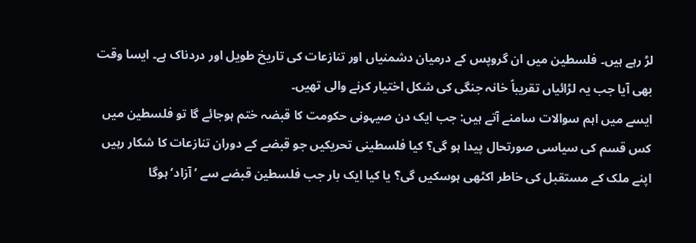لڑ رہے ہیں۔ فلسطین میں ان گروپس کے درمیان دشمنیاں اور تنازعات کی تاریخ طویل اور دردناک ہے۔ ایسا وقت بھی آیا جب یہ لڑائیاں تقریباً خانہ جنگی کی شکل اختیار کرنے والی تھیں۔
ایسے میں اہم سوالات سامنے آتے ہیں: جب ایک دن صیہونی حکومت کا قبضہ ختم ہوجائے گا تو فلسطین میں کس قسم کی سیاسی صورتحال پیدا ہو گی؟ کیا فلسطینی تحریکیں جو قبضے کے دوران تنازعات کا شکار رہیں اپنے ملک کے مستقبل کی خاطر اکٹھی ہوسکیں گی؟ یا کیا ایک بار جب فلسطین قبضے سے ’آزاد‘ ہوگا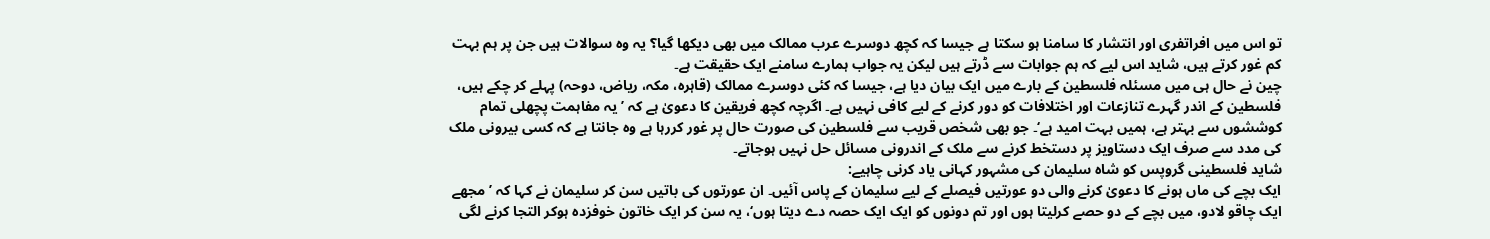تو اس میں افراتفری اور انتشار کا سامنا ہو سکتا ہے جیسا کہ کچھ دوسرے عرب ممالک میں بھی دیکھا گیا؟ یہ وہ سوالات ہیں جن پر ہم بہت کم غور کرتے ہیں، شاید اس لیے کہ ہم جوابات سے ڈرتے ہیں لیکن یہ جواب ہمارے سامنے ایک حقیقت ہے۔
چین نے حال ہی میں مسئلہ فلسطین کے بارے میں ایک بیان دیا ہے، جیسا کہ کئی دوسرے ممالک (قاہرہ، مکہ، ریاض، دوحہ) پہلے کر چکے ہیں، فلسطین کے اندر گہرے تنازعات اور اختلافات کو دور کرنے کے لیے کافی نہیں ہے۔ اگرچہ کچھ فریقین کا دعویٰ ہے کہ ’یہ مفاہمت پچھلی تمام کوششوں سے بہتر ہے، ہمیں بہت امید ہے‘۔ جو بھی شخص قریب سے فلسطین کی صورت حال پر غور کررہا ہے وہ جانتا ہے کہ کسی بیرونی ملک کی مدد سے صرف ایک دستاویز پر دستخط کرنے سے ملک کے اندرونی مسائل حل نہیں ہوجاتے۔
شاید فلسطینی گروپس کو شاہ سلیمان کی مشہور کہانی یاد کرنی چاہیے:
ایک بچے کی ماں ہونے کا دعویٰ کرنے والی دو عورتیں فیصلے کے لیے سلیمان کے پاس آئیں۔ ان عورتوں کی باتیں سن کر سلیمان نے کہا کہ ’مجھے ایک چاقو لادو، میں بچے کے دو حصے کرلیتا ہوں اور تم دونوں کو ایک ایک حصہ دے دیتا ہوں‘، یہ سن کر ایک خاتون خوفزدہ ہوکر التجا کرنے لگی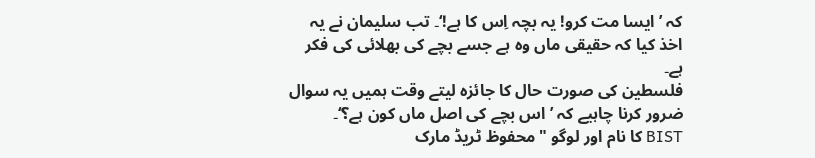کہ ’ایسا مت کرو! یہ بچہ اِس کا ہے!‘۔ تب سلیمان نے یہ اخذ کیا کہ حقیقی ماں وہ ہے جسے بچے کی بھلائی کی فکر ہے۔
فلسطین کی صورت حال کا جائزہ لیتے وقت ہمیں یہ سوال ضرور کرنا چاہیے کہ ’اس بچے کی اصل ماں کون ہے؟‘۔
BIST کا نام اور لوگو "محفوظ ٹریڈ مارک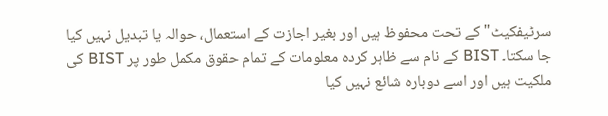سرٹیفکیٹ" کے تحت محفوظ ہیں اور بغیر اجازت کے استعمال، حوالہ یا تبدیل نہیں کیا جا سکتا۔ BIST کے نام سے ظاہر کردہ معلومات کے تمام حقوق مکمل طور پر BIST کی ملکیت ہیں اور اسے دوبارہ شائع نہیں کیا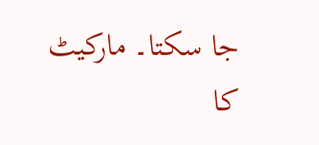جا سکتا۔ مارکیٹ کا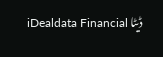ڈیٹا iDealdata Financial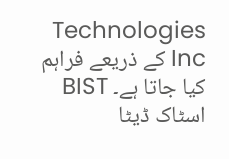Technologies Inc کے ذریعے فراہم کیا جاتا ہے۔ BIST اسٹاک ڈیٹا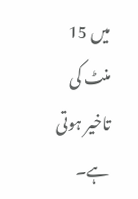میں 15 منٹ کی تاخیر ہوتی ہے۔